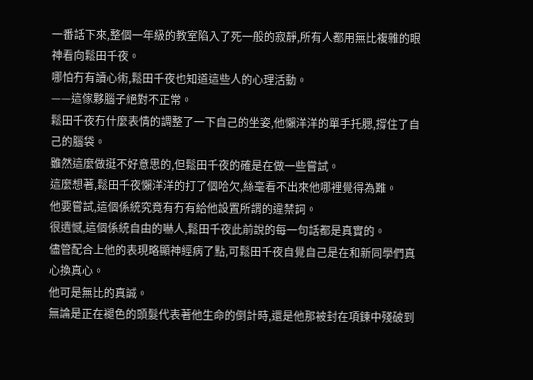一番話下來,整個一年級的教室陷入了死一般的寂靜,所有人都用無比複雜的眼神看向鬆田千夜。
哪怕冇有讀心術,鬆田千夜也知道這些人的心理活動。
——這傢夥腦子絕對不正常。
鬆田千夜冇什麼表情的調整了一下自己的坐姿,他懶洋洋的單手托腮,撐住了自己的腦袋。
雖然這麼做挺不好意思的,但鬆田千夜的確是在做一些嘗試。
這麼想著,鬆田千夜懶洋洋的打了個哈欠,絲毫看不出來他哪裡覺得為難。
他要嘗試,這個係統究竟有冇有給他設置所謂的違禁詞。
很遺憾,這個係統自由的嚇人,鬆田千夜此前說的每一句話都是真實的。
儘管配合上他的表現略顯神經病了點,可鬆田千夜自覺自己是在和新同學們真心換真心。
他可是無比的真誠。
無論是正在褪色的頭髮代表著他生命的倒計時,還是他那被封在項鍊中殘破到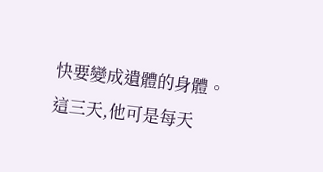快要變成遺體的身體。
這三天,他可是每天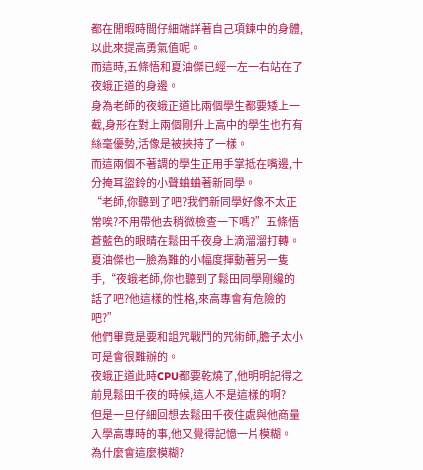都在閒暇時間仔細端詳著自己項鍊中的身體,以此來提高勇氣值呢。
而這時,五條悟和夏油傑已經一左一右站在了夜蛾正道的身邊。
身為老師的夜蛾正道比兩個學生都要矮上一截,身形在對上兩個剛升上高中的學生也冇有絲毫優勢,活像是被挾持了一樣。
而這兩個不著調的學生正用手掌抵在嘴邊,十分掩耳盜鈴的小聲蛐蛐著新同學。
“老師,你聽到了吧?我們新同學好像不太正常唉?不用帶他去稍微檢查一下嗎?”五條悟蒼藍色的眼睛在鬆田千夜身上滴溜溜打轉。
夏油傑也一臉為難的小幅度揮動著另一隻手,“夜蛾老師,你也聽到了鬆田同學剛纔的話了吧?他這樣的性格,來高專會有危險的吧?”
他們畢竟是要和詛咒戰鬥的咒術師,膽子太小可是會很難辦的。
夜蛾正道此時CPU都要乾燒了,他明明記得之前見鬆田千夜的時候,這人不是這樣的啊?
但是一旦仔細回想去鬆田千夜住處與他商量入學高專時的事,他又覺得記憶一片模糊。
為什麼會這麼模糊?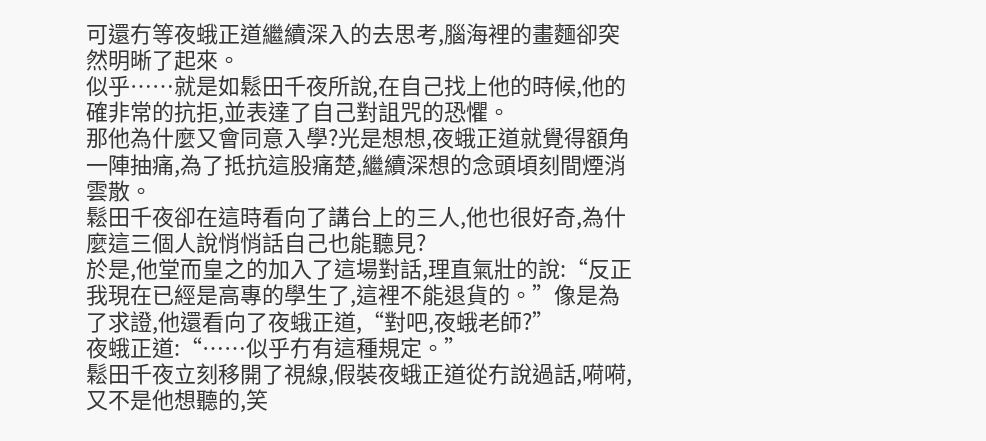可還冇等夜蛾正道繼續深入的去思考,腦海裡的畫麵卻突然明晰了起來。
似乎……就是如鬆田千夜所說,在自己找上他的時候,他的確非常的抗拒,並表達了自己對詛咒的恐懼。
那他為什麼又會同意入學?光是想想,夜蛾正道就覺得額角一陣抽痛,為了抵抗這股痛楚,繼續深想的念頭頃刻間煙消雲散。
鬆田千夜卻在這時看向了講台上的三人,他也很好奇,為什麼這三個人說悄悄話自己也能聽見?
於是,他堂而皇之的加入了這場對話,理直氣壯的說:“反正我現在已經是高專的學生了,這裡不能退貨的。”像是為了求證,他還看向了夜蛾正道,“對吧,夜蛾老師?”
夜蛾正道:“……似乎冇有這種規定。”
鬆田千夜立刻移開了視線,假裝夜蛾正道從冇說過話,嗬嗬,又不是他想聽的,笑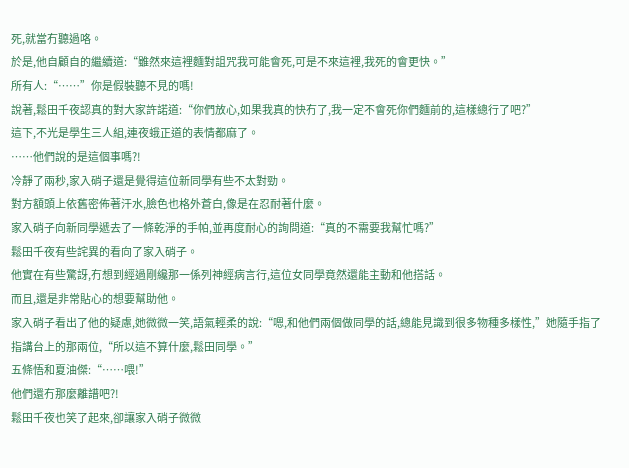死,就當冇聽過咯。
於是,他自顧自的繼續道:“雖然來這裡麵對詛咒我可能會死,可是不來這裡,我死的會更快。”
所有人:“……”你是假裝聽不見的嗎!
說著,鬆田千夜認真的對大家許諾道:“你們放心,如果我真的快冇了,我一定不會死你們麵前的,這樣總行了吧?”
這下,不光是學生三人組,連夜蛾正道的表情都麻了。
……他們說的是這個事嗎?!
冷靜了兩秒,家入硝子還是覺得這位新同學有些不太對勁。
對方額頭上依舊密佈著汗水,臉色也格外蒼白,像是在忍耐著什麼。
家入硝子向新同學遞去了一條乾淨的手帕,並再度耐心的詢問道:“真的不需要我幫忙嗎?”
鬆田千夜有些詫異的看向了家入硝子。
他實在有些驚訝,冇想到經過剛纔那一係列神經病言行,這位女同學竟然還能主動和他搭話。
而且,還是非常貼心的想要幫助他。
家入硝子看出了他的疑慮,她微微一笑,語氣輕柔的說:“嗯,和他們兩個做同學的話,總能見識到很多物種多樣性,”她隨手指了指講台上的那兩位,“所以這不算什麼,鬆田同學。”
五條悟和夏油傑:“……喂!”
他們還冇那麼離譜吧?!
鬆田千夜也笑了起來,卻讓家入硝子微微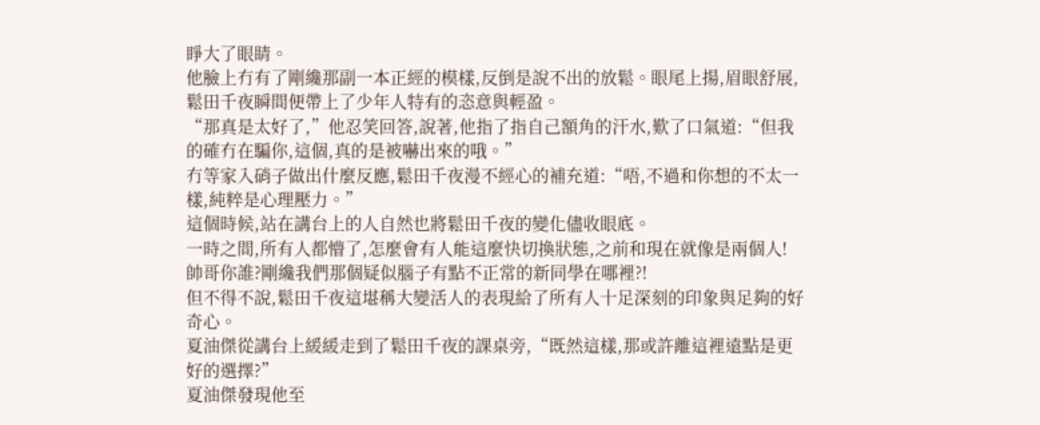睜大了眼睛。
他臉上冇有了剛纔那副一本正經的模樣,反倒是說不出的放鬆。眼尾上揚,眉眼舒展,鬆田千夜瞬間便帶上了少年人特有的恣意與輕盈。
“那真是太好了,”他忍笑回答,說著,他指了指自己額角的汗水,歎了口氣道:“但我的確冇在騙你,這個,真的是被嚇出來的哦。”
冇等家入硝子做出什麼反應,鬆田千夜漫不經心的補充道:“唔,不過和你想的不太一樣,純粹是心理壓力。”
這個時候,站在講台上的人自然也將鬆田千夜的變化儘收眼底。
一時之間,所有人都懵了,怎麼會有人能這麼快切換狀態,之前和現在就像是兩個人!
帥哥你誰?剛纔我們那個疑似腦子有點不正常的新同學在哪裡?!
但不得不說,鬆田千夜這堪稱大變活人的表現給了所有人十足深刻的印象與足夠的好奇心。
夏油傑從講台上緩緩走到了鬆田千夜的課桌旁,“既然這樣,那或許離這裡遠點是更好的選擇?”
夏油傑發現他至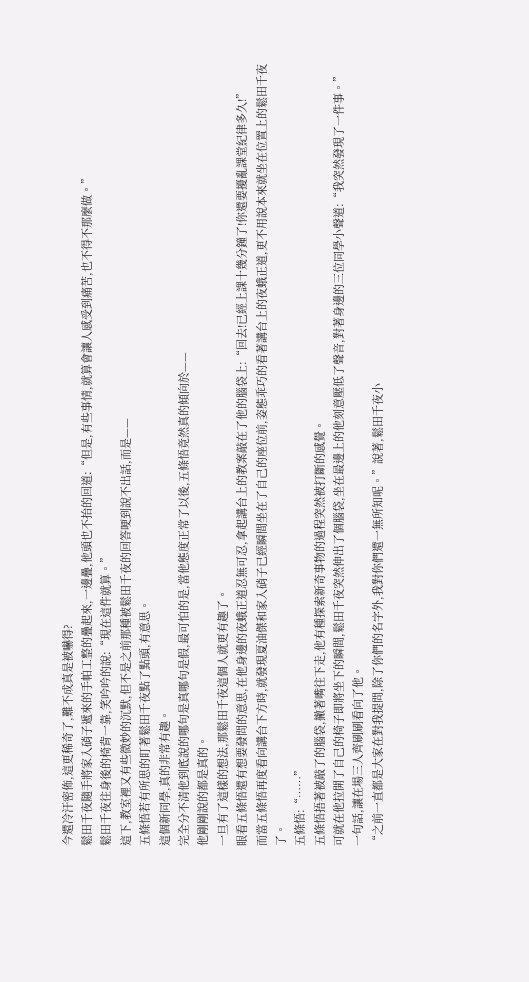今還冷汗密佈,這更稀奇了,難不成真是被嚇得?
鬆田千夜隨手將家入硝子遞來的手帕工整的疊起來,一邊疊,他頭也不抬的回道:“但是,有些事情,就算會讓人感受到痛苦,也不得不那麼做。”
鬆田千夜往身後的椅背一靠,笑吟吟的說:“現在這件就算。”
這下,教室裡又有些微妙的沉默,但不是之前那種被鬆田千夜的回答哽到說不出話,而是——
五條悟若有所思的盯著鬆田千夜點了點頭,有意思。
這個新同學,真的非常有趣。
完全分不清他到底說的哪句是真哪句是假,最可怕的是,當他態度正常了以後,五條悟竟然真的傾向於——
他剛剛說的都是真的。
一旦有了這樣的想法,那鬆田千夜這個人就更有趣了。
眼看五條悟還有想要發問的意思,在他身邊的夜蛾正道忍無可忍,拿起講台上的教案敲在了他的腦袋上:“回去!已經上課十幾分鐘了!你還要擾亂課堂紀律多久!”
而當五條悟再度看向講台下方時,就發現夏油傑和家入硝子已經瞬間坐在了自己的座位前,姿態乖巧的看著講台上的夜蛾正道,更不用說本來就坐在位置上的鬆田千夜了。
五條悟:“……”
五條悟捂著被敲了的腦袋,撇著嘴往下走,他有種探索新奇事物的過程突然被打斷的感覺。
可就在他拉開了自己的椅子即將坐下的瞬間,鬆田千夜突然伸出了個腦袋,坐在最邊上的他刻意壓低了聲音,對著身邊的三位同學小聲道:“我突然發現了一件事。”
一句話,讓在場三人齊刷刷看向了他。
“之前一直都是大家在對我提問,除了你們的名字外,我對你們還一無所知呢。”說著,鬆田千夜小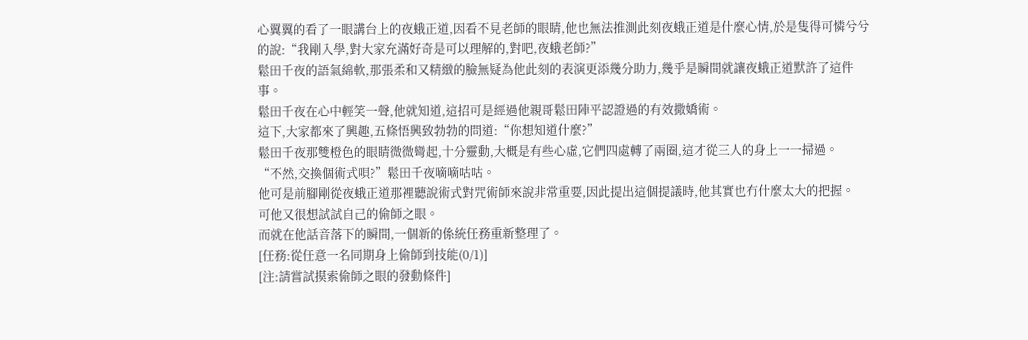心翼翼的看了一眼講台上的夜蛾正道,因看不見老師的眼睛,他也無法推測此刻夜蛾正道是什麼心情,於是隻得可憐兮兮的說:“我剛入學,對大家充滿好奇是可以理解的,對吧,夜蛾老師?”
鬆田千夜的語氣綿軟,那張柔和又精緻的臉無疑為他此刻的表演更添幾分助力,幾乎是瞬間就讓夜蛾正道默許了這件事。
鬆田千夜在心中輕笑一聲,他就知道,這招可是經過他親哥鬆田陣平認證過的有效撒嬌術。
這下,大家都來了興趣,五條悟興致勃勃的問道:“你想知道什麼?”
鬆田千夜那雙橙色的眼睛微微彎起,十分靈動,大概是有些心虛,它們四處轉了兩圈,這才從三人的身上一一掃過。
“不然,交換個術式唄?”鬆田千夜嘀嘀咕咕。
他可是前腳剛從夜蛾正道那裡聽說術式對咒術師來說非常重要,因此提出這個提議時,他其實也冇什麼太大的把握。
可他又很想試試自己的偷師之眼。
而就在他話音落下的瞬間,一個新的係統任務重新整理了。
[任務:從任意一名同期身上偷師到技能(0/1)]
[注:請嘗試摸索偷師之眼的發動條件]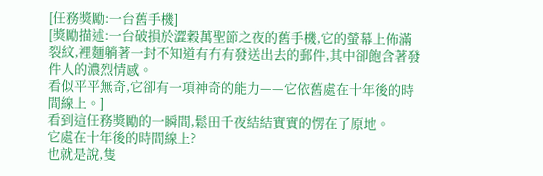[任務獎勵:一台舊手機]
[獎勵描述:一台破損於澀穀萬聖節之夜的舊手機,它的螢幕上佈滿裂紋,裡麵躺著一封不知道有冇有發送出去的郵件,其中卻飽含著發件人的濃烈情感。
看似平平無奇,它卻有一項神奇的能力——它依舊處在十年後的時間線上。]
看到這任務獎勵的一瞬間,鬆田千夜結結實實的愣在了原地。
它處在十年後的時間線上?
也就是說,隻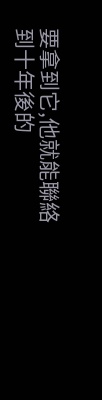要拿到它,他就能聯絡到十年後的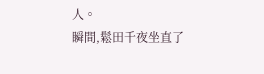人。
瞬間,鬆田千夜坐直了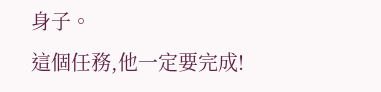身子。
這個任務,他一定要完成!